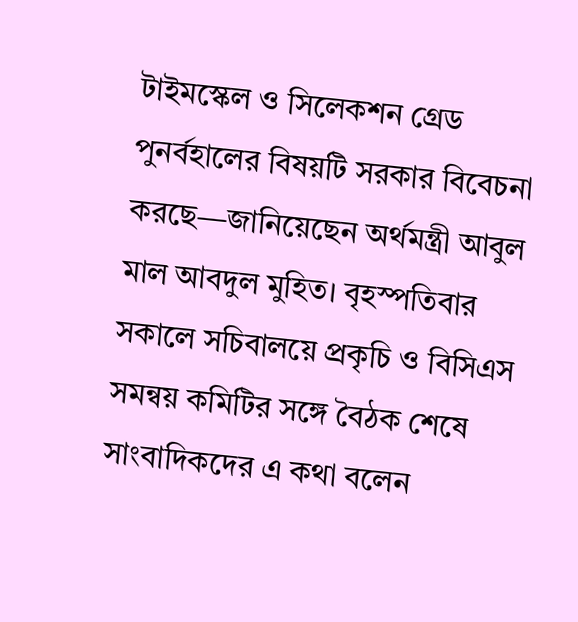টাইমস্কেল ও সিলেকশন গ্রেড পুনর্বহালের বিষয়টি সরকার বিবেচনা করছে—জানিয়েছেন অর্থমন্ত্রী আবুল মাল আবদুল মুহিত। বৃহস্পতিবার সকালে সচিবালয়ে প্রকৃচি ও বিসিএস সমন্বয় কমিটির সঙ্গে বৈঠক শেষে সাংবাদিকদের এ কথা বলেন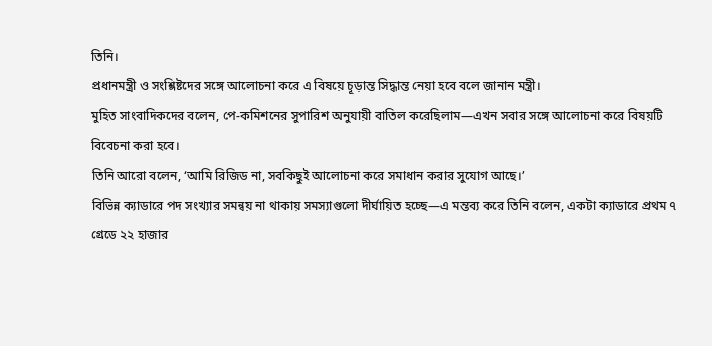তিনি।
প্রধানমন্ত্রী ও সংশ্লিষ্টদের সঙ্গে আলোচনা করে এ বিষয়ে চূড়ান্ত সিদ্ধান্ত নেয়া হবে বলে জানান মন্ত্রী।
মুহিত সাংবাদিকদের বলেন, পে-কমিশনের সুপারিশ অনুযায়ী বাতিল করেছিলাম—এখন সবার সঙ্গে আলোচনা করে বিষয়টি বিবেচনা করা হবে।
তিনি আরো বলেন, ‘আমি রিজিড না, সবকিছুই আলোচনা করে সমাধান করার সুযোগ আছে।’
বিভিন্ন ক্যাডারে পদ সংখ্যার সমন্বয় না থাকায় সমস্যাগুলো দীর্ঘায়িত হচ্ছে—এ মন্তব্য করে তিনি বলেন, একটা ক্যাডারে প্রথম ৭ গ্রেডে ২২ হাজার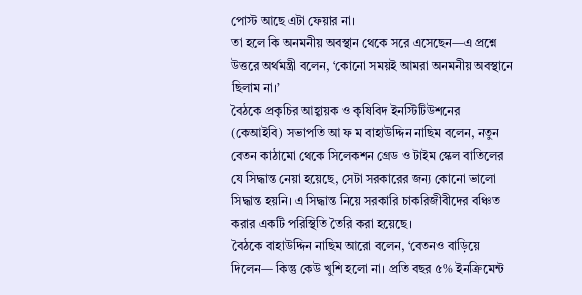পোস্ট আছে এটা ফেয়ার না।
তা হলে কি অনমনীয় অবস্থান থেকে সরে এসেছেন—এ প্রশ্নে উত্তরে অর্থমন্ত্রী বলেন, ‘কোনো সময়ই আমরা অনমনীয় অবস্থানে ছিলাম না।’
বৈঠকে প্রকৃচির আহ্বায়ক ও কৃষিবিদ ইনস্টিটিউশনের (কেআইবি) সভাপতি আ ফ ম বাহাউদ্দিন নাছিম বলেন, নতুন বেতন কাঠামো থেকে সিলেকশন গ্রেড ও টাইম স্কেল বাতিলের যে সিদ্ধান্ত নেয়া হয়েছে, সেটা সরকারের জন্য কোনো ভালো সিদ্ধান্ত হয়নি। এ সিদ্ধান্ত নিয়ে সরকারি চাকরিজীবীদের বঞ্চিত করার একটি পরিস্থিতি তৈরি করা হয়েছে।
বৈঠকে বাহাউদ্দিন নাছিম আরো বলেন, ‘বেতনও বাড়িয়ে দিলেন— কিন্তু কেউ খুশি হলো না। প্রতি বছর ৫% ইনক্রিমেন্ট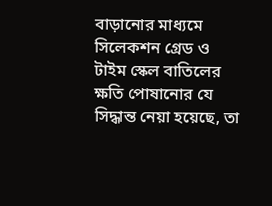বাড়ানোর মাধ্যমে সিলেকশন গ্রেড ও টাইম স্কেল বাতিলের ক্ষতি পোষানোর যে সিদ্ধান্ত নেয়া হয়েছে, তা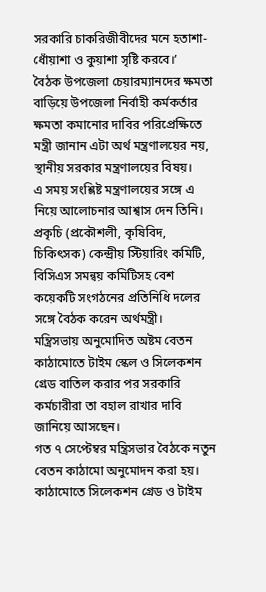সরকারি চাকরিজীবীদের মনে হতাশা-ধোঁয়াশা ও কুয়াশা সৃষ্টি করবে।’
বৈঠক উপজেলা চেয়ারম্যানদের ক্ষমতা বাড়িয়ে উপজেলা নির্বাহী কর্মকর্তার ক্ষমতা কমানোর দাবির পরিপ্রেক্ষিতে মন্ত্রী জানান এটা অর্থ মন্ত্রণালয়ের নয়, স্থানীয় সরকার মন্ত্রণালয়ের বিষয়।
এ সময় সংশ্লিষ্ট মন্ত্রণালয়ের সঙ্গে এ নিয়ে আলোচনার আশ্বাস দেন তিনি।
প্রকৃচি (প্রকৌশলী, কৃষিবিদ, চিকিৎসক) কেন্দ্রীয় স্টিয়ারিং কমিটি, বিসিএস সমন্বয় কমিটিসহ বেশ কয়েকটি সংগঠনের প্রতিনিধি দলের সঙ্গে বৈঠক করেন অর্থমন্ত্রী।
মন্ত্রিসভায় অনুমোদিত অষ্টম বেতন কাঠামোতে টাইম স্কেল ও সিলেকশন গ্রেড বাতিল করার পর সরকারি কর্মচারীরা তা বহাল রাখার দাবি জানিয়ে আসছেন।
গত ৭ সেপ্টেম্বর মন্ত্রিসভার বৈঠকে নতুন বেতন কাঠামো অনুমোদন করা হয়। কাঠামোতে সিলেকশন গ্রেড ও টাইম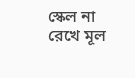স্কেল না রেখে মূল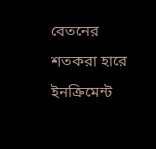বেতনের শতকরা হারে ইনক্রিমেন্ট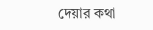দেয়ার কথা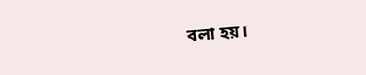বলা হয়।